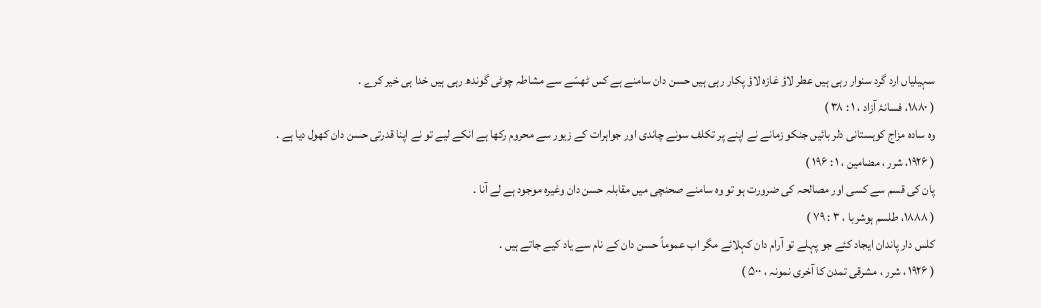سہیلیاں ارد گرد سنوار رہی ہیں عطر لاؤ غازہ لاؤ پکار رہی ہیں حسن دان سامنے ہے کس ٹھسّے سے مشاطہ چوٹی گوندھ رہی ہیں خدا ہی خیر کرے .
( ۱۸۸۰، فسانۂ آزاد ، ۱ : ۳۸ )
وہ سادہ مزاج کوہستانی دلر بائیں جنکو زمانے نے اپنے پر تکلف سونے چاندی اور جواہرات کے زیور سے محروم رکھا ہے انکے لیے تو نے اپنا قدرتی حسن دان کھول دیا ہے .
( ۱۹۲۶، شرر ، مضامین ، ۱ : ۱۹۶ )
پان کی قسم سے کسی اور مصالحہ کی ضرورت ہو تو وہ سامنے صحنچی میں مقابلہ حسن دان وغیرہ موجود ہے لے آنا .
( ۱۸۸۸، طلسم ہوشربا ، ۳ : ۷۹ )
کلس دار پاندان ایجاد کئے جو پہلے تو آرام دان کہلائے مگر اب عموماً حسن دان کے نام سے یاد کیے جاتے ہیں .
( ۱۹۲۶ ، شرر ، مشرقی تمدن کا آخری نمونہ ، ۵۰۰ )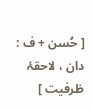[ حُسن + ف : دان ، لاحقۂ ظرفیت ]